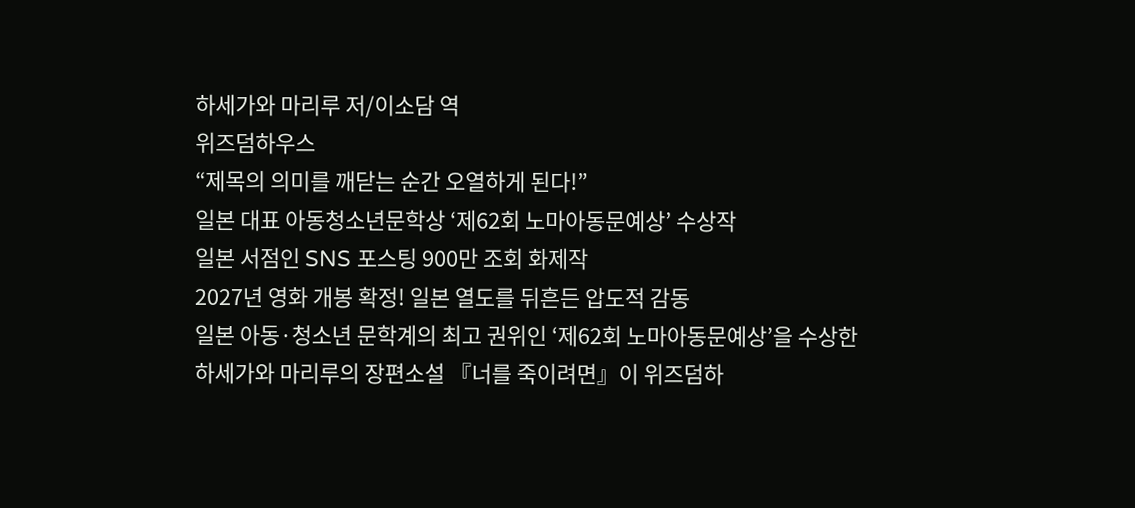하세가와 마리루 저/이소담 역
위즈덤하우스
“제목의 의미를 깨닫는 순간 오열하게 된다!”
일본 대표 아동청소년문학상 ‘제62회 노마아동문예상’ 수상작
일본 서점인 SNS 포스팅 900만 조회 화제작
2027년 영화 개봉 확정! 일본 열도를 뒤흔든 압도적 감동
일본 아동·청소년 문학계의 최고 권위인 ‘제62회 노마아동문예상’을 수상한 하세가와 마리루의 장편소설 『너를 죽이려면』이 위즈덤하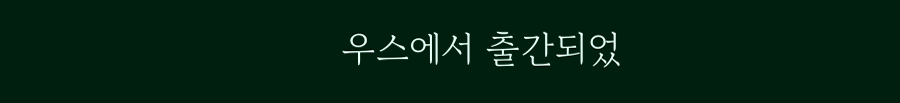우스에서 출간되었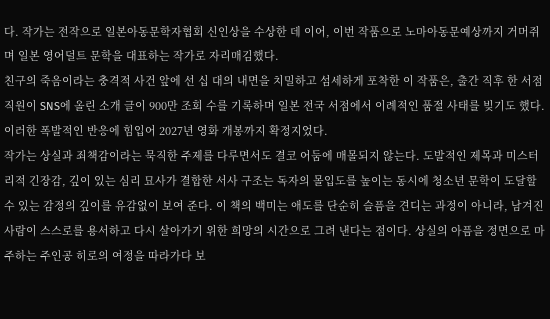다. 작가는 전작으로 일본아동문학자협회 신인상을 수상한 데 이어, 이번 작품으로 노마아동문예상까지 거머쥐며 일본 영어덜트 문학을 대표하는 작가로 자리매김했다.
친구의 죽음이라는 충격적 사건 앞에 선 십 대의 내면을 치밀하고 섬세하게 포착한 이 작품은, 출간 직후 한 서점 직원이 SNS에 올린 소개 글이 900만 조회 수를 기록하며 일본 전국 서점에서 이례적인 품절 사태를 빚기도 했다. 이러한 폭발적인 반응에 힘입어 2027년 영화 개봉까지 확정지었다.
작가는 상실과 죄책감이라는 묵직한 주제를 다루면서도 결코 어둠에 매몰되지 않는다. 도발적인 제목과 미스터리적 긴장감, 깊이 있는 심리 묘사가 결합한 서사 구조는 독자의 몰입도를 높이는 동시에 청소년 문학이 도달할 수 있는 감정의 깊이를 유감없이 보여 준다. 이 책의 백미는 애도를 단순히 슬픔을 견디는 과정이 아니라, 남겨진 사람이 스스로를 용서하고 다시 살아가기 위한 희망의 시간으로 그려 낸다는 점이다. 상실의 아픔을 정면으로 마주하는 주인공 히로의 여정을 따라가다 보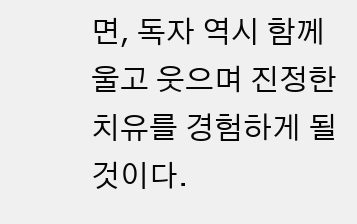면, 독자 역시 함께 울고 웃으며 진정한 치유를 경험하게 될 것이다.